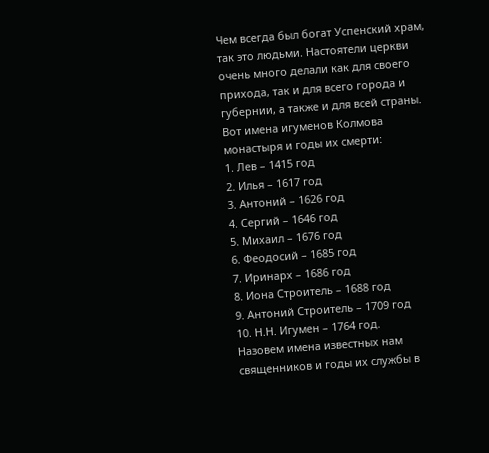Чем всегда был богат Успенский храм, так это людьми. Настоятели церкви очень много делали как для своего прихода, так и для всего города и губернии, а также и для всей страны. Вот имена игуменов Колмова монастыря и годы их смерти:
1. Лев – 1415 год
2. Илья – 1617 год
3. Антоний – 1626 год
4. Сергий – 1646 год
5. Михаил – 1676 год
6. Феодосий – 1685 год
7. Иринарх – 1686 год
8. Иона Строитель – 1688 год
9. Антоний Строитель – 1709 год
10. Н.Н. Игумен – 1764 год.
Назовем имена известных нам священников и годы их службы в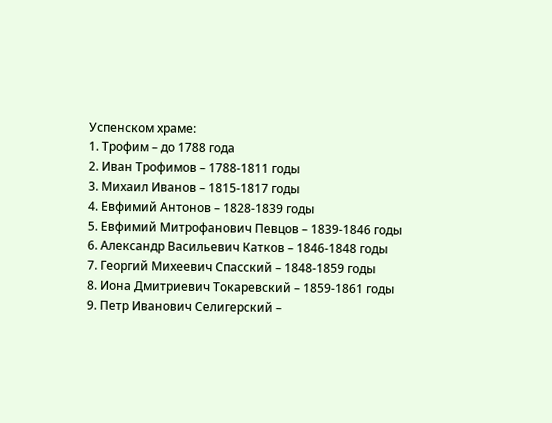Успенском храме:
1. Трофим – до 1788 года
2. Иван Трофимов – 1788-1811 годы
3. Михаил Иванов – 1815-1817 годы
4. Евфимий Антонов – 1828-1839 годы
5. Евфимий Митрофанович Певцов – 1839-1846 годы
6. Александр Васильевич Катков – 1846-1848 годы
7. Георгий Михеевич Спасский – 1848-1859 годы
8. Иона Дмитриевич Токаревский – 1859-1861 годы
9. Петр Иванович Селигерский –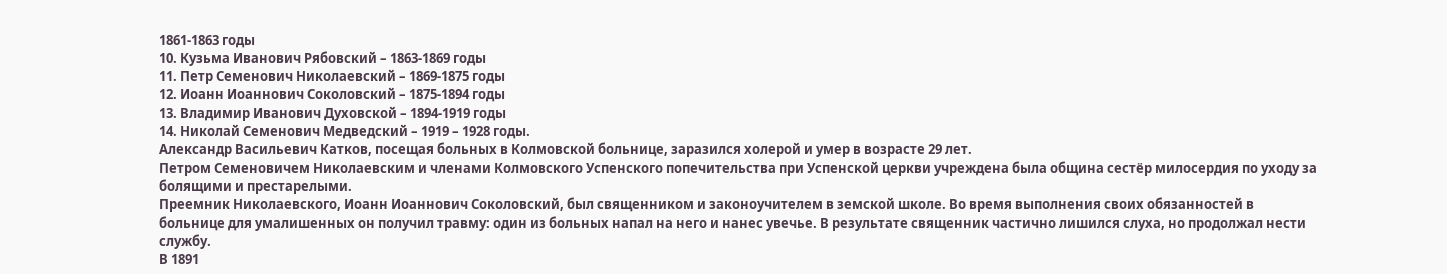1861-1863 годы
10. Кузьма Иванович Рябовский – 1863-1869 годы
11. Петр Семенович Николаевский – 1869-1875 годы
12. Иоанн Иоаннович Соколовский – 1875-1894 годы
13. Владимир Иванович Духовской – 1894-1919 годы
14. Николай Семенович Медведский – 1919 – 1928 годы.
Александр Васильевич Катков, посещая больных в Колмовской больнице, заразился холерой и умер в возрасте 29 лет.
Петром Семеновичем Николаевским и членами Колмовского Успенского попечительства при Успенской церкви учреждена была община сестёр милосердия по уходу за болящими и престарелыми.
Преемник Николаевского, Иоанн Иоаннович Соколовский, был священником и законоучителем в земской школе. Во время выполнения своих обязанностей в больнице для умалишенных он получил травму: один из больных напал на него и нанес увечье. В результате священник частично лишился слуха, но продолжал нести службу.
В 1891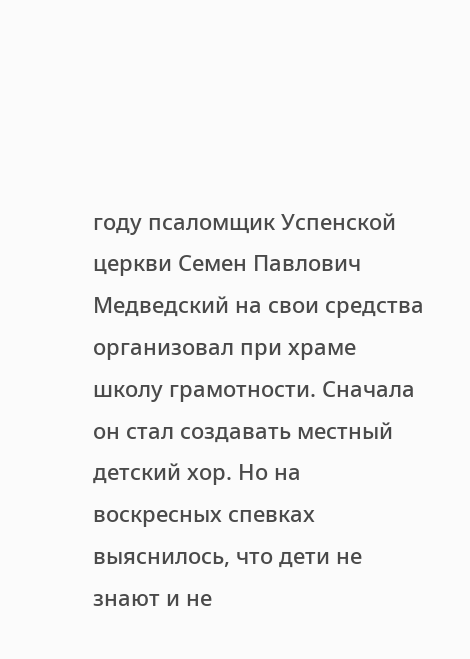году псаломщик Успенской церкви Семен Павлович Медведский на свои средства организовал при храме школу грамотности. Сначала он стал создавать местный детский хор. Но на воскресных спевках выяснилось, что дети не знают и не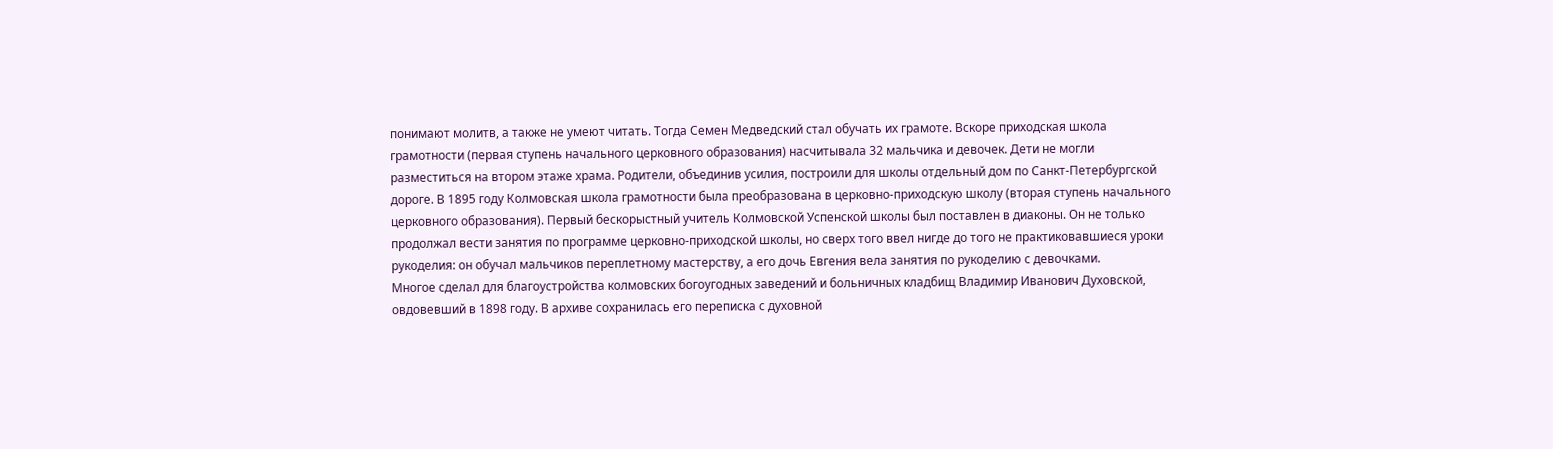понимают молитв, а также не умеют читать. Тогда Семен Медведский стал обучать их грамоте. Вскоре приходская школа грамотности (первая ступень начального церковного образования) насчитывала 32 мальчика и девочек. Дети не могли разместиться на втором этаже храма. Родители, объединив усилия, построили для школы отдельный дом по Санкт-Петербургской дороге. В 1895 году Колмовская школа грамотности была преобразована в церковно-приходскую школу (вторая ступень начального церковного образования). Первый бескорыстный учитель Колмовской Успенской школы был поставлен в диаконы. Он не только продолжал вести занятия по программе церковно-приходской школы, но сверх того ввел нигде до того не практиковавшиеся уроки рукоделия: он обучал мальчиков переплетному мастерству, а его дочь Евгения вела занятия по рукоделию с девочками.
Многое сделал для благоустройства колмовских богоугодных заведений и больничных кладбищ Владимир Иванович Духовской, овдовевший в 1898 году. В архиве сохранилась его переписка с духовной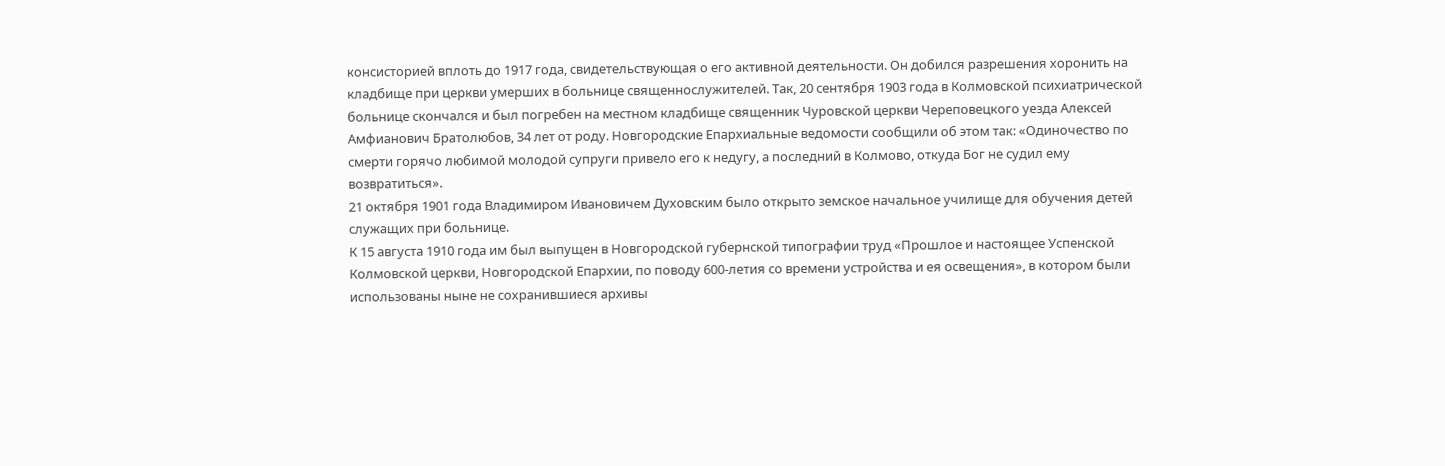консисторией вплоть до 1917 года, свидетельствующая о его активной деятельности. Он добился разрешения хоронить на кладбище при церкви умерших в больнице священнослужителей. Так, 20 сентября 1903 года в Колмовской психиатрической больнице скончался и был погребен на местном кладбище священник Чуровской церкви Череповецкого уезда Алексей Амфианович Братолюбов, 34 лет от роду. Новгородские Епархиальные ведомости сообщили об этом так: «Одиночество по смерти горячо любимой молодой супруги привело его к недугу, а последний в Колмово, откуда Бог не судил ему возвратиться».
21 октября 1901 года Владимиром Ивановичем Духовским было открыто земское начальное училище для обучения детей служащих при больнице.
К 15 августа 1910 года им был выпущен в Новгородской губернской типографии труд «Прошлое и настоящее Успенской Колмовской церкви, Новгородской Епархии, по поводу 600-летия со времени устройства и ея освещения», в котором были использованы ныне не сохранившиеся архивы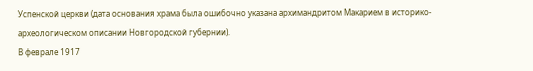Успенской церкви (дата основания храма была ошибочно указана архимандритом Макарием в историко-археологическом описании Новгородской губернии).
В феврале 1917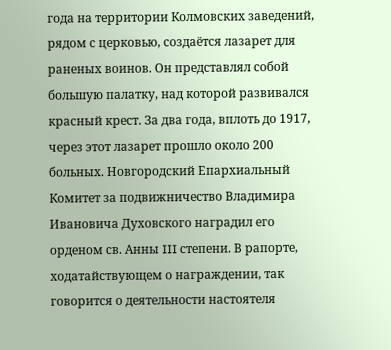года на территории Колмовских заведений, рядом с церковью, создаётся лазарет для раненых воинов. Он представлял собой большую палатку, над которой развивался красный крест. За два года, вплоть до 1917, через этот лазарет прошло около 200 больных. Новгородский Епархиальный Комитет за подвижничество Владимира Ивановича Духовского наградил его орденом св. Анны III степени. В рапорте, ходатайствующем о награждении, так говорится о деятельности настоятеля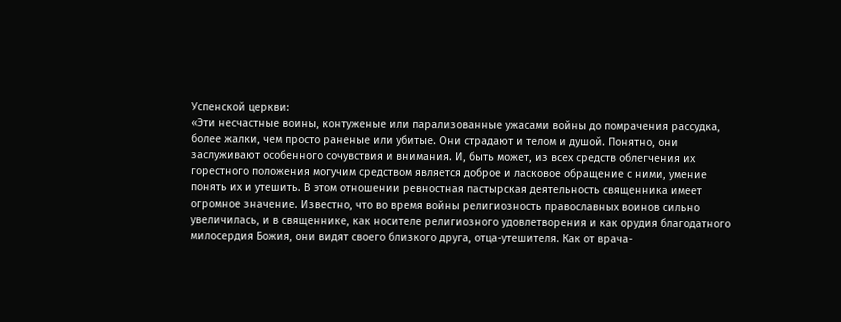Успенской церкви:
«Эти несчастные воины, контуженые или парализованные ужасами войны до помрачения рассудка, более жалки, чем просто раненые или убитые. Они страдают и телом и душой. Понятно, они заслуживают особенного сочувствия и внимания. И, быть может, из всех средств облегчения их горестного положения могучим средством является доброе и ласковое обращение с ними, умение понять их и утешить. В этом отношении ревностная пастырская деятельность священника имеет огромное значение. Известно, что во время войны религиозность православных воинов сильно увеличилась, и в священнике, как носителе религиозного удовлетворения и как орудия благодатного милосердия Божия, они видят своего близкого друга, отца-утешителя. Как от врача-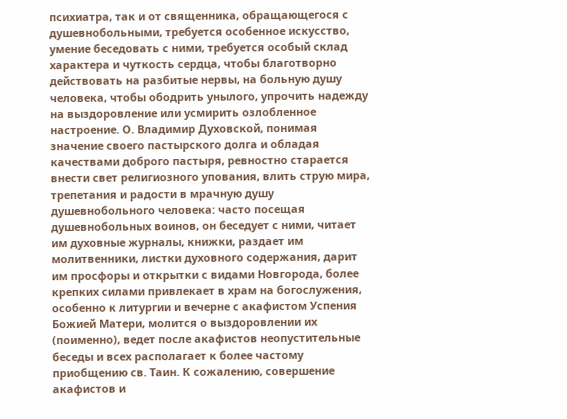психиатра, так и от священника, обращающегося с душевнобольными, требуется особенное искусство, умение беседовать с ними, требуется особый склад характера и чуткость сердца, чтобы благотворно действовать на разбитые нервы, на больную душу человека, чтобы ободрить унылого, упрочить надежду на выздоровление или усмирить озлобленное настроение. О. Владимир Духовской, понимая значение своего пастырского долга и обладая качествами доброго пастыря, ревностно старается внести свет религиозного упования, влить струю мира, трепетания и радости в мрачную душу душевнобольного человека: часто посещая душевнобольных воинов, он беседует с ними, читает им духовные журналы, книжки, раздает им молитвенники, листки духовного содержания, дарит им просфоры и открытки с видами Новгорода, более крепких силами привлекает в храм на богослужения, особенно к литургии и вечерне с акафистом Успения Божией Матери, молится о выздоровлении их (поименно), ведет после акафистов неопустительные беседы и всех располагает к более частому приобщению св. Таин. К сожалению, совершение акафистов и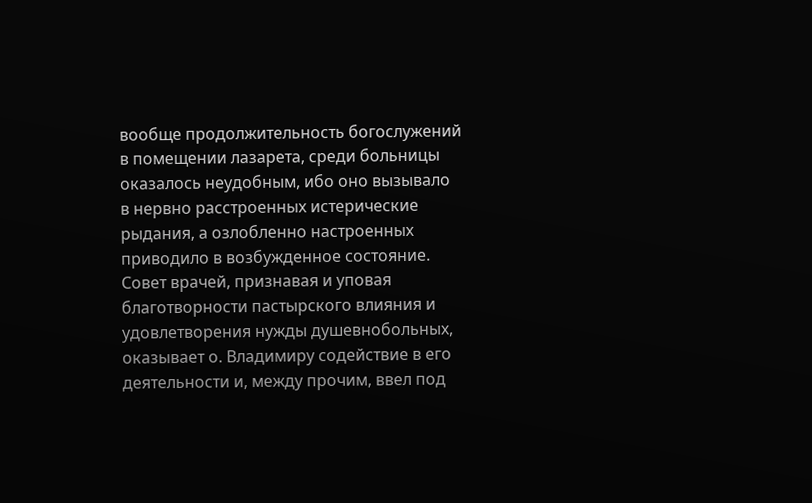вообще продолжительность богослужений в помещении лазарета, среди больницы оказалось неудобным, ибо оно вызывало в нервно расстроенных истерические рыдания, а озлобленно настроенных приводило в возбужденное состояние. Совет врачей, признавая и уповая благотворности пастырского влияния и удовлетворения нужды душевнобольных, оказывает о. Владимиру содействие в его деятельности и, между прочим, ввел под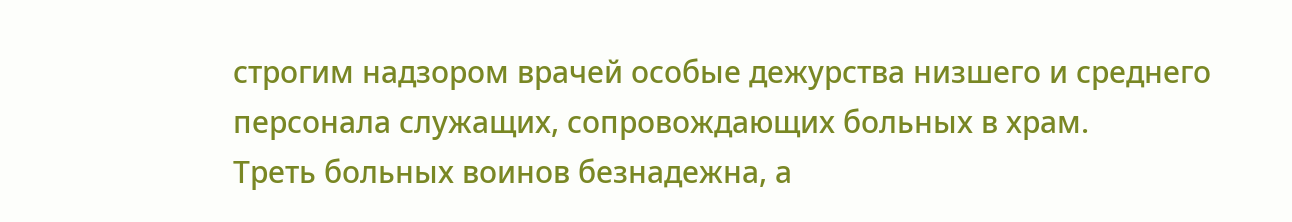строгим надзором врачей особые дежурства низшего и среднего персонала служащих, сопровождающих больных в храм.
Треть больных воинов безнадежна, а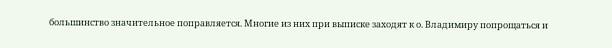большинство значительное поправляется. Многие из них при выписке заходят к о. Владимиру попрощаться и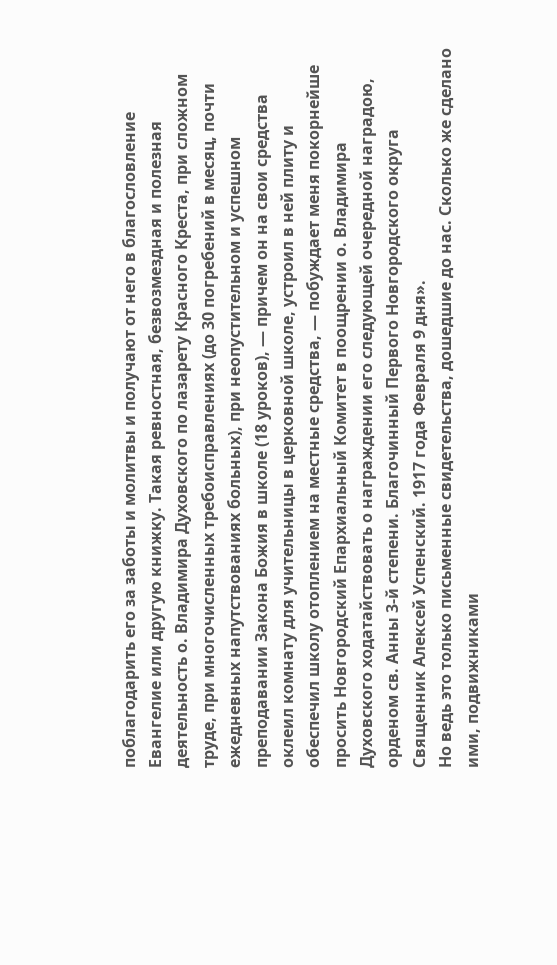поблагодарить его за заботы и молитвы и получают от него в благословление Евангелие или другую книжку. Такая ревностная, безвозмездная и полезная деятельность о. Владимира Духовского по лазарету Красного Креста, при сложном труде, при многочисленных требоисправлениях (до 30 погребений в месяц, почти ежедневных напутствованиях больных), при неопустительном и успешном преподавании Закона Божия в школе (18 уроков), — причем он на свои средства оклеил комнату для учительницы в церковной школе, устроил в ней плиту и обеспечил школу отоплением на местные средства, — побуждает меня покорнейше просить Новгородский Епархиальный Комитет в поощрении о. Владимира Духовского ходатайствовать о награждении его следующей очередной наградою, орденом св. Анны 3-й степени. Благочинный Первого Новгородского округа Священник Алексей Успенский. 1917 года Февраля 9 дня».
Но ведь это только письменные свидетельства, дошедшие до нас. Сколько же сделано ими, подвижниками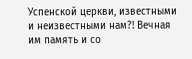Успенской церкви, известными и неизвестными нам?! Вечная им память и со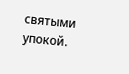святыми упокой.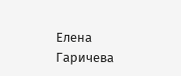Елена Гаричева